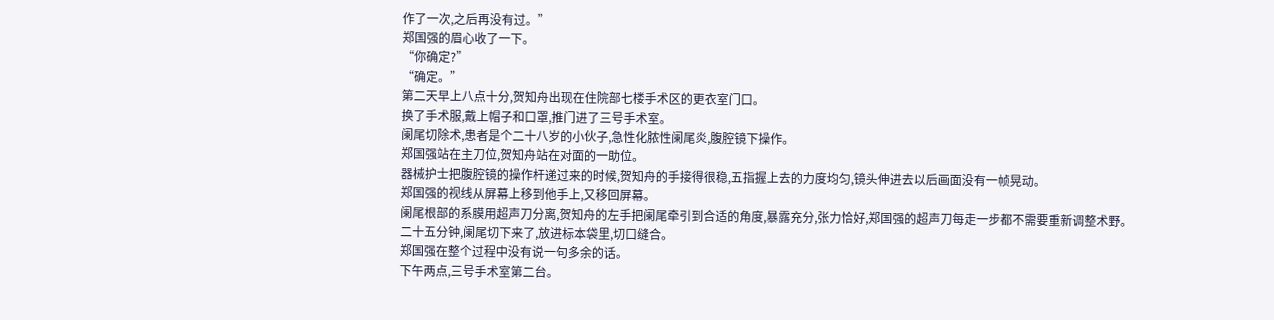作了一次,之后再没有过。”
郑国强的眉心收了一下。
“你确定?”
“确定。”
第二天早上八点十分,贺知舟出现在住院部七楼手术区的更衣室门口。
换了手术服,戴上帽子和口罩,推门进了三号手术室。
阑尾切除术,患者是个二十八岁的小伙子,急性化脓性阑尾炎,腹腔镜下操作。
郑国强站在主刀位,贺知舟站在对面的一助位。
器械护士把腹腔镜的操作杆递过来的时候,贺知舟的手接得很稳,五指握上去的力度均匀,镜头伸进去以后画面没有一帧晃动。
郑国强的视线从屏幕上移到他手上,又移回屏幕。
阑尾根部的系膜用超声刀分离,贺知舟的左手把阑尾牵引到合适的角度,暴露充分,张力恰好,郑国强的超声刀每走一步都不需要重新调整术野。
二十五分钟,阑尾切下来了,放进标本袋里,切口缝合。
郑国强在整个过程中没有说一句多余的话。
下午两点,三号手术室第二台。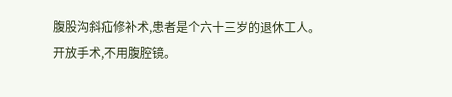腹股沟斜疝修补术,患者是个六十三岁的退休工人。
开放手术,不用腹腔镜。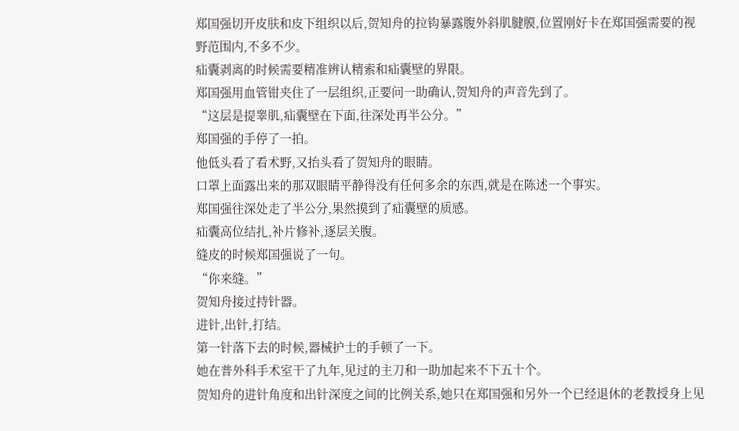郑国强切开皮肤和皮下组织以后,贺知舟的拉钩暴露腹外斜肌腱膜,位置刚好卡在郑国强需要的视野范围内,不多不少。
疝囊剥离的时候需要精准辨认精索和疝囊壁的界限。
郑国强用血管钳夹住了一层组织,正要问一助确认,贺知舟的声音先到了。
“这层是提睾肌,疝囊壁在下面,往深处再半公分。”
郑国强的手停了一拍。
他低头看了看术野,又抬头看了贺知舟的眼睛。
口罩上面露出来的那双眼睛平静得没有任何多余的东西,就是在陈述一个事实。
郑国强往深处走了半公分,果然摸到了疝囊壁的质感。
疝囊高位结扎,补片修补,逐层关腹。
缝皮的时候郑国强说了一句。
“你来缝。”
贺知舟接过持针器。
进针,出针,打结。
第一针落下去的时候,器械护士的手顿了一下。
她在普外科手术室干了九年,见过的主刀和一助加起来不下五十个。
贺知舟的进针角度和出针深度之间的比例关系,她只在郑国强和另外一个已经退休的老教授身上见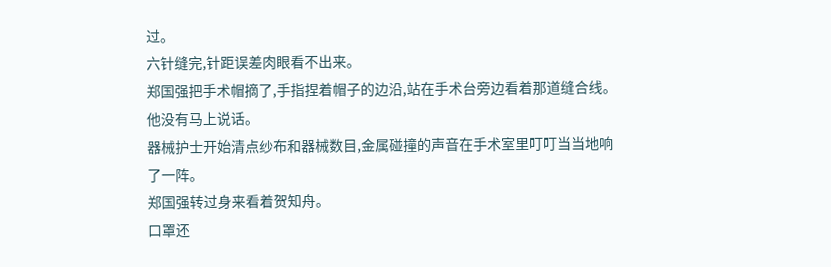过。
六针缝完,针距误差肉眼看不出来。
郑国强把手术帽摘了,手指捏着帽子的边沿,站在手术台旁边看着那道缝合线。
他没有马上说话。
器械护士开始清点纱布和器械数目,金属碰撞的声音在手术室里叮叮当当地响了一阵。
郑国强转过身来看着贺知舟。
口罩还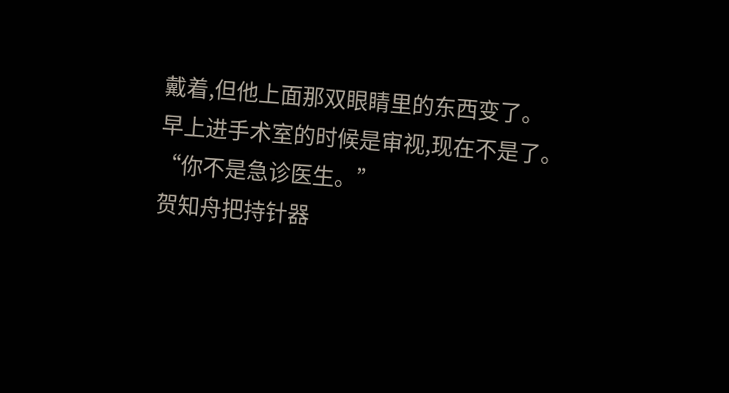戴着,但他上面那双眼睛里的东西变了。
早上进手术室的时候是审视,现在不是了。
“你不是急诊医生。”
贺知舟把持针器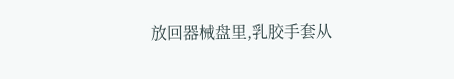放回器械盘里,乳胶手套从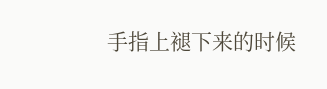手指上褪下来的时候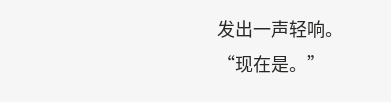发出一声轻响。
“现在是。”